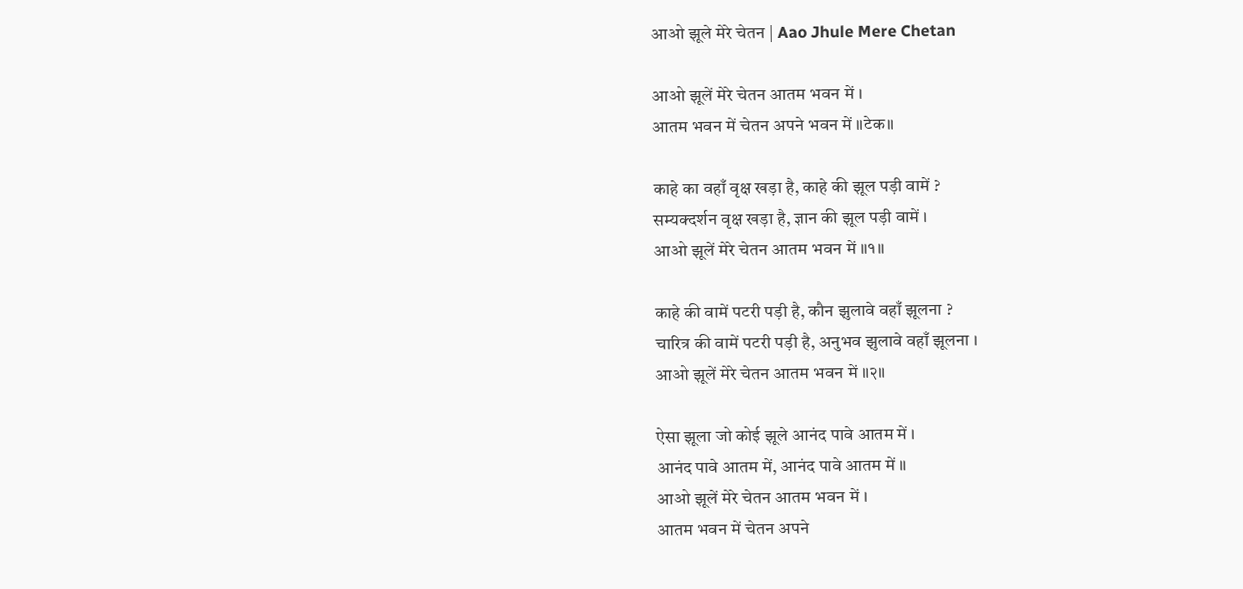आओ झूले मेरे चेतन | Aao Jhule Mere Chetan

आओ झूलें मेरे चेतन आतम भवन में ।
आतम भवन में चेतन अपने भवन में ॥टेक॥

काहे का वहाँ वृक्ष खड़ा है, काहे की झूल पड़ी वामें ?
सम्यक्दर्शन वृक्ष खड़ा है, ज्ञान की झूल पड़ी वामें ।
आओ झूलें मेरे चेतन आतम भवन में ॥१॥

काहे की वामें पटरी पड़ी है, कौन झुलावे वहाँ झूलना ?
चारित्र की वामें पटरी पड़ी है, अनुभव झुलावे वहाँ झूलना ।
आओ झूलें मेरे चेतन आतम भवन में ॥२॥

ऐसा झूला जो कोई झूले आनंद पावे आतम में ।
आनंद पावे आतम में, आनंद पावे आतम में ॥
आओ झूलें मेरे चेतन आतम भवन में ।
आतम भवन में चेतन अपने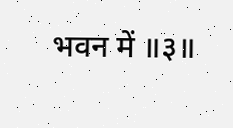भवन में ॥३॥